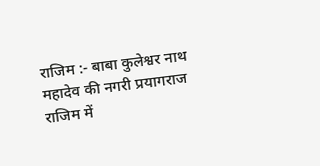राजिम :- बाबा कुलेश्वर नाथ महादेव की नगरी प्रयागराज राजिम में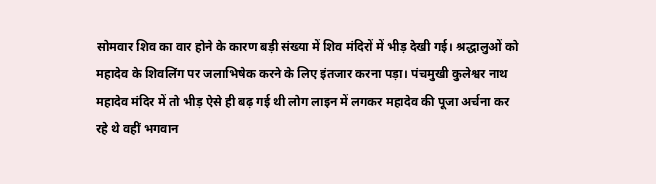सोमवार शिव का वार होने के कारण बड़ी संख्या में शिव मंदिरों में भीड़ देखी गई। श्रद्धालुओं को महादेव के शिवलिंग पर जलाभिषेक करने के लिए इंतजार करना पड़ा। पंचमुखी कुलेश्वर नाथ महादेव मंदिर में तो भीड़ ऐसे ही बढ़ गई थी लोग लाइन में लगकर महादेव की पूजा अर्चना कर रहे थे वहीं भगवान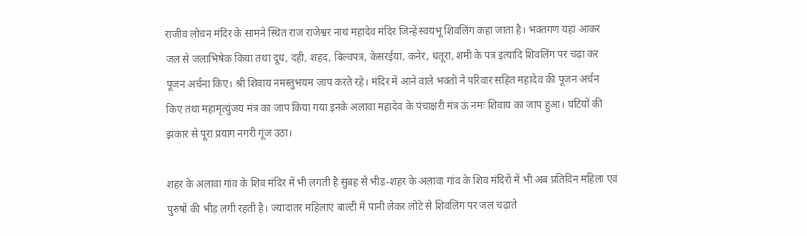राजीव लोचन मंदिर के सामने स्थित राज राजेश्वर नाथ महादेव मंदिर जिन्हें स्वयंभू शिवलिंग कहा जाता है। भक्तगण यहां आकर जल से जलाभिषेक किया तथा दूध, दही, शहद, बिल्वपत्र, केसरईया, कनेर, धतूरा, शमी के पत्र इत्यादि शिवलिंग पर चढ़ा कर पूजन अर्चना किए। श्री शिवाय नमस्तुभयम जाप करते रहे। मंदिर में आने वाले भक्तों ने परिवार सहित महादेव की पूजन अर्चन किए तथा महामृत्युंजय मंत्र का जाप किया गया इनके अलावा महादेव के पंचाक्षरी मंत्र ऊं नमः शिवाय का जाप हुआ। घंटियों की झंकार से पूरा प्रयाग नगरी गूंज उठा।

शहर के अलावा गांव के शिव मंदिर में भी लगती है सुबह से भीड़-शहर के अलावा गांव के शिव मंदिरों में भी अब प्रतिदिन महिला एवं पुरुषों की भीड़ लगी रहती है। ज्यादातर महिलाएं बाल्टी में पानी लेकर लोटे से शिवलिंग पर जल चढ़ाते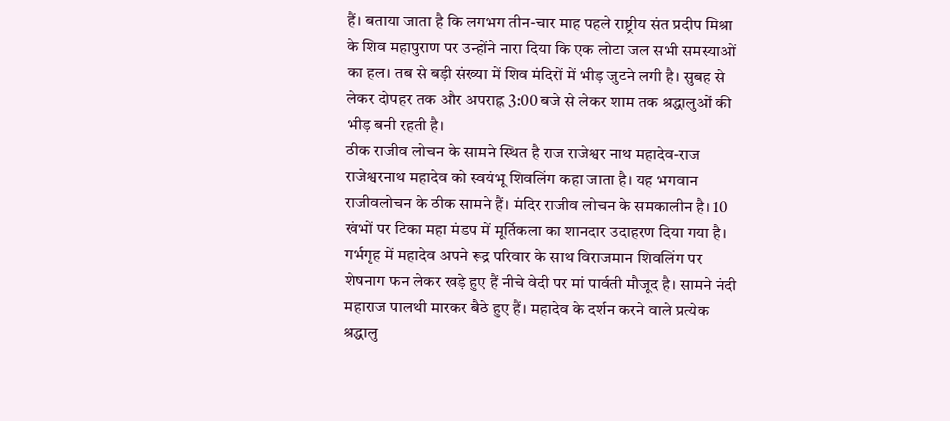हैं। बताया जाता है कि लगभग तीन-चार माह पहले राष्ट्रीय संत प्रदीप मिश्रा के शिव महापुराण पर उन्होंने नारा दिया कि एक लोटा जल सभी समस्याओं का हल। तब से बड़ी संख्या में शिव मंदिरों में भीड़ जुटने लगी है। सुबह से लेकर दोपहर तक और अपराह्न 3:00 बजे से लेकर शाम तक श्रद्धालुओं की भीड़ बनी रहती है।
ठीक राजीव लोचन के सामने स्थित है राज राजेश्वर नाथ महादेव-राज राजेश्वरनाथ महादेव को स्वयंभू शिवलिंग कहा जाता है। यह भगवान राजीवलोचन के ठीक सामने हैं। मंदिर राजीव लोचन के समकालीन है। 10 खंभों पर टिका महा मंडप में मूर्तिकला का शानदार उदाहरण दिया गया है। गर्भगृह में महादेव अपने रूद्र परिवार के साथ विराजमान शिवलिंग पर शेषनाग फन लेकर खड़े हुए हैं नीचे वेदी पर मां पार्वती मौजूद है। सामने नंदी महाराज पालथी मारकर बैठे हुए हैं। महादेव के दर्शन करने वाले प्रत्येक श्रद्धालु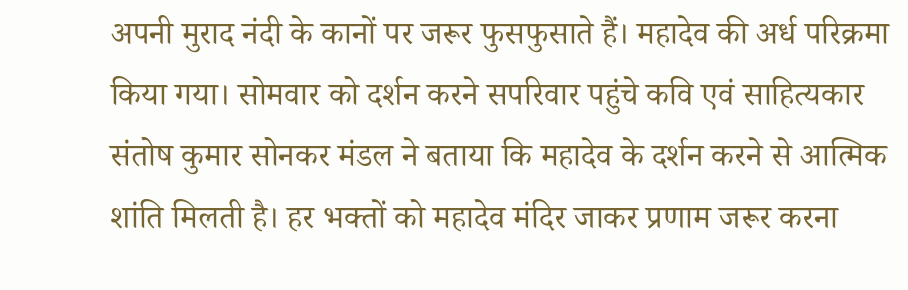अपनी मुराद नंदी के कानों पर जरूर फुसफुसाते हैं। महादेव की अर्ध परिक्रमा किया गया। सोमवार को दर्शन करने सपरिवार पहुंचे कवि एवं साहित्यकार संतोष कुमार सोनकर मंडल ने बताया कि महादेव के दर्शन करने से आत्मिक शांति मिलती है। हर भक्तों को महादेव मंदिर जाकर प्रणाम जरूर करना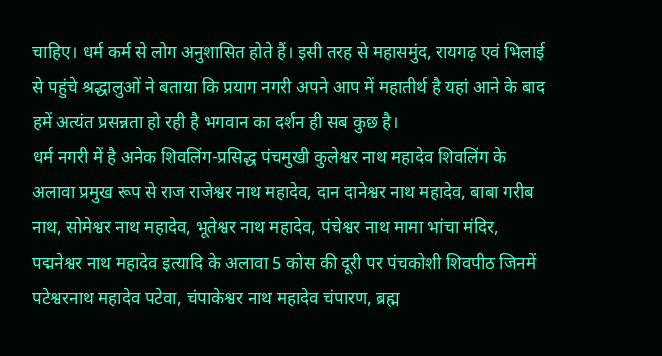चाहिए। धर्म कर्म से लोग अनुशासित होते हैं। इसी तरह से महासमुंद, रायगढ़ एवं भिलाई से पहुंचे श्रद्धालुओं ने बताया कि प्रयाग नगरी अपने आप में महातीर्थ है यहां आने के बाद हमें अत्यंत प्रसन्नता हो रही है भगवान का दर्शन ही सब कुछ है।
धर्म नगरी में है अनेक शिवलिंग-प्रसिद्ध पंचमुखी कुलेश्वर नाथ महादेव शिवलिंग के अलावा प्रमुख रूप से राज राजेश्वर नाथ महादेव, दान दानेश्वर नाथ महादेव, बाबा गरीब नाथ, सोमेश्वर नाथ महादेव, भूतेश्वर नाथ महादेव, पंचेश्वर नाथ मामा भांचा मंदिर, पद्मनेश्वर नाथ महादेव इत्यादि के अलावा 5 कोस की दूरी पर पंचकोशी शिवपीठ जिनमें पटेश्वरनाथ महादेव पटेवा, चंपाकेश्वर नाथ महादेव चंपारण, ब्रह्म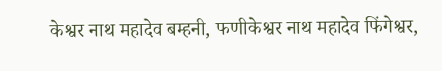केश्वर नाथ महादेव बम्हनी, फणीकेश्वर नाथ महादेव फिंगेश्वर,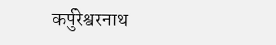कर्पुरेश्वरनाथ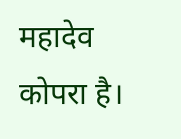महादेव कोपरा है।